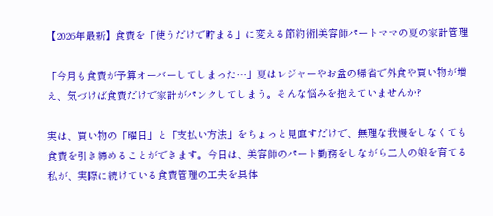【2026年最新】食費を「使うだけで貯まる」に変える節約術|美容師パートママの夏の家計管理

「今月も食費が予算オーバーしてしまった…」夏はレジャーやお盆の帰省で外食や買い物が増え、気づけば食費だけで家計がパンクしてしまう。そんな悩みを抱えていませんか?

実は、買い物の「曜日」と「支払い方法」をちょっと見直すだけで、無理な我慢をしなくても食費を引き締めることができます。今日は、美容師のパート勤務をしながら二人の娘を育てる私が、実際に続けている食費管理の工夫を具体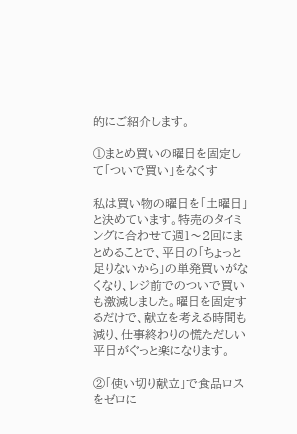的にご紹介します。

①まとめ買いの曜日を固定して「ついで買い」をなくす

私は買い物の曜日を「土曜日」と決めています。特売のタイミングに合わせて週1〜2回にまとめることで、平日の「ちょっと足りないから」の単発買いがなくなり、レジ前でのついで買いも激減しました。曜日を固定するだけで、献立を考える時間も減り、仕事終わりの慌ただしい平日がぐっと楽になります。

②「使い切り献立」で食品ロスをゼロに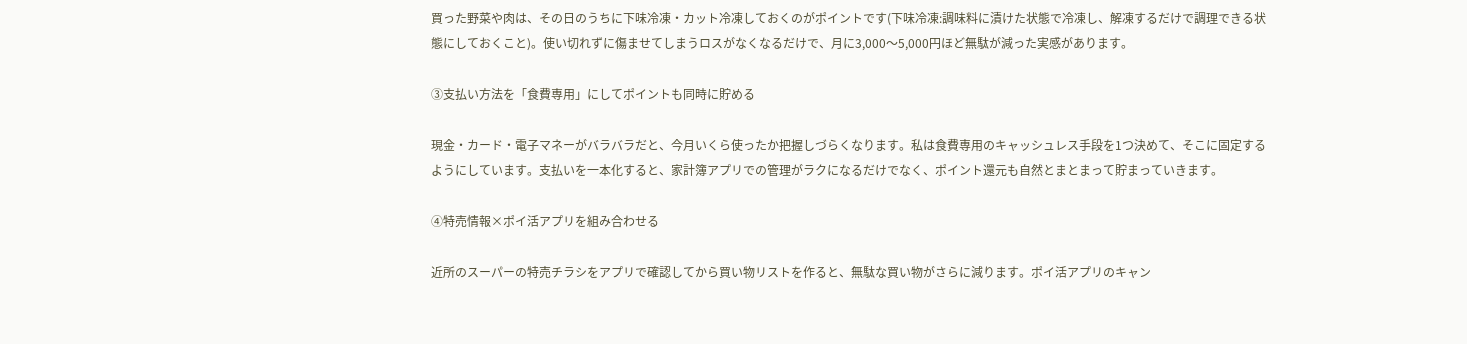買った野菜や肉は、その日のうちに下味冷凍・カット冷凍しておくのがポイントです(下味冷凍:調味料に漬けた状態で冷凍し、解凍するだけで調理できる状態にしておくこと)。使い切れずに傷ませてしまうロスがなくなるだけで、月に3,000〜5,000円ほど無駄が減った実感があります。

③支払い方法を「食費専用」にしてポイントも同時に貯める

現金・カード・電子マネーがバラバラだと、今月いくら使ったか把握しづらくなります。私は食費専用のキャッシュレス手段を1つ決めて、そこに固定するようにしています。支払いを一本化すると、家計簿アプリでの管理がラクになるだけでなく、ポイント還元も自然とまとまって貯まっていきます。

④特売情報×ポイ活アプリを組み合わせる

近所のスーパーの特売チラシをアプリで確認してから買い物リストを作ると、無駄な買い物がさらに減ります。ポイ活アプリのキャン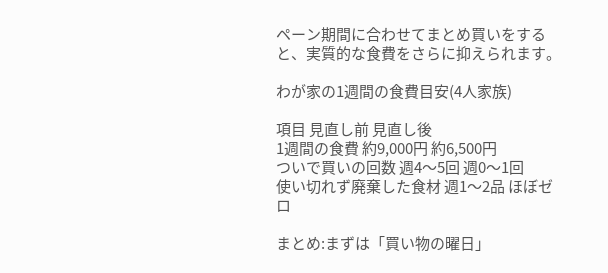ペーン期間に合わせてまとめ買いをすると、実質的な食費をさらに抑えられます。

わが家の1週間の食費目安(4人家族)

項目 見直し前 見直し後
1週間の食費 約9,000円 約6,500円
ついで買いの回数 週4〜5回 週0〜1回
使い切れず廃棄した食材 週1〜2品 ほぼゼロ

まとめ:まずは「買い物の曜日」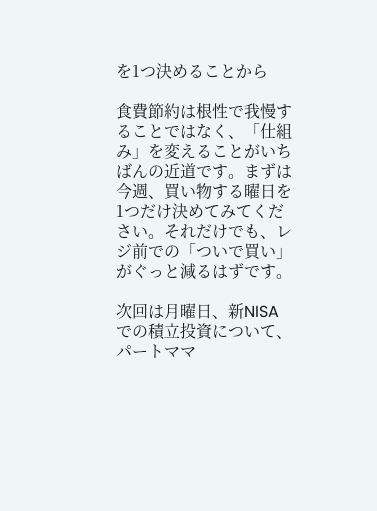を1つ決めることから

食費節約は根性で我慢することではなく、「仕組み」を変えることがいちばんの近道です。まずは今週、買い物する曜日を1つだけ決めてみてください。それだけでも、レジ前での「ついで買い」がぐっと減るはずです。

次回は月曜日、新NISAでの積立投資について、パートママ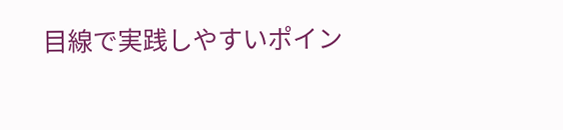目線で実践しやすいポイン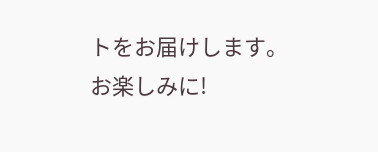トをお届けします。お楽しみに!